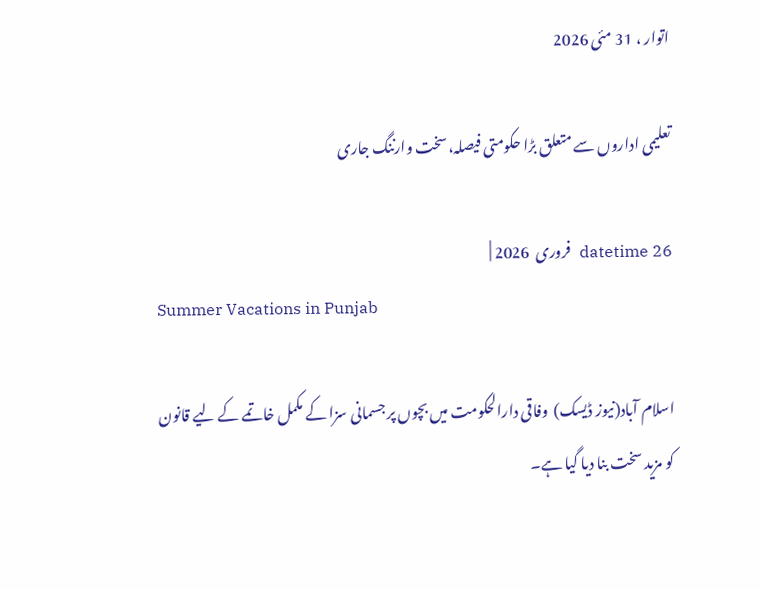اتوار ، 31 مئی 2026

تعلیمی اداروں سے متعلق بڑا حکومتی فیصلہ،سخت وارننگ جاری

datetime 26  فروری  2026 |
Summer Vacations in Punjab

اسلام آباد(نیوز ڈیسک)  وفاقی دارالحکومت میں بچوں پر جسمانی سزا کے مکمل خاتمے کے لیے قانون کو مزید سخت بنا دیا گیا ہے۔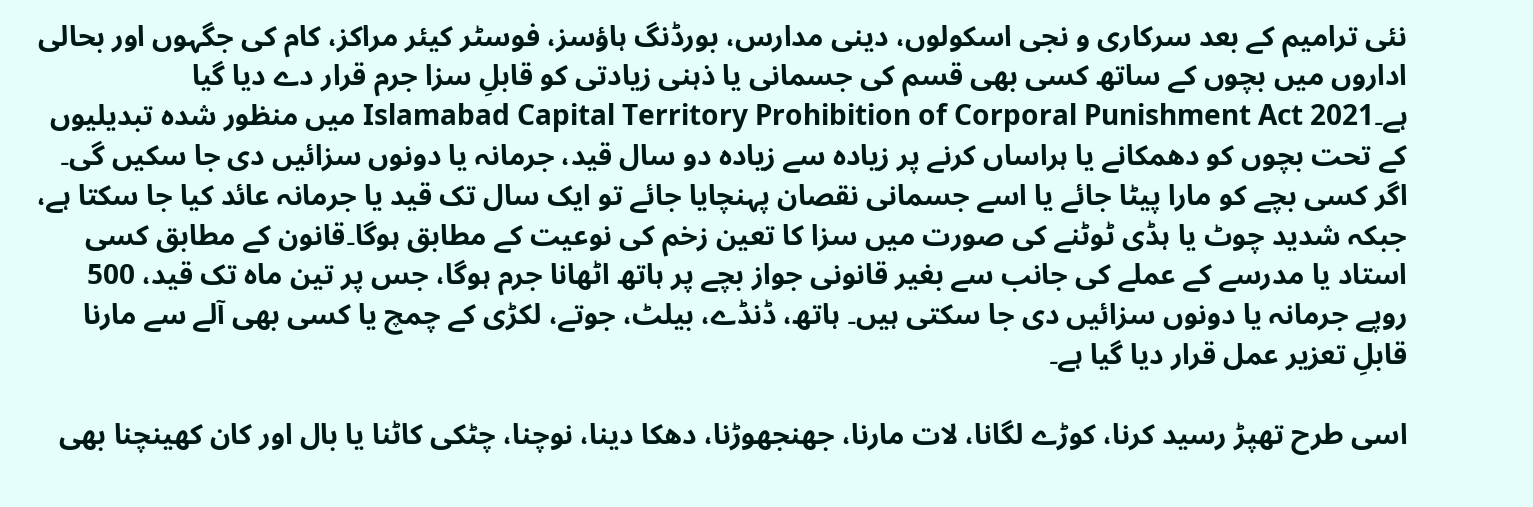نئی ترامیم کے بعد سرکاری و نجی اسکولوں، دینی مدارس، بورڈنگ ہاؤسز، فوسٹر کیئر مراکز، کام کی جگہوں اور بحالی اداروں میں بچوں کے ساتھ کسی بھی قسم کی جسمانی یا ذہنی زیادتی کو قابلِ سزا جرم قرار دے دیا گیا ہے۔Islamabad Capital Territory Prohibition of Corporal Punishment Act 2021 میں منظور شدہ تبدیلیوں کے تحت بچوں کو دھمکانے یا ہراساں کرنے پر زیادہ سے زیادہ دو سال قید، جرمانہ یا دونوں سزائیں دی جا سکیں گی۔ اگر کسی بچے کو مارا پیٹا جائے یا اسے جسمانی نقصان پہنچایا جائے تو ایک سال تک قید یا جرمانہ عائد کیا جا سکتا ہے، جبکہ شدید چوٹ یا ہڈی ٹوٹنے کی صورت میں سزا کا تعین زخم کی نوعیت کے مطابق ہوگا۔قانون کے مطابق کسی استاد یا مدرسے کے عملے کی جانب سے بغیر قانونی جواز بچے پر ہاتھ اٹھانا جرم ہوگا، جس پر تین ماہ تک قید، 500 روپے جرمانہ یا دونوں سزائیں دی جا سکتی ہیں۔ ہاتھ، ڈنڈے، بیلٹ، جوتے، لکڑی کے چمچ یا کسی بھی آلے سے مارنا قابلِ تعزیر عمل قرار دیا گیا ہے۔

اسی طرح تھپڑ رسید کرنا، کوڑے لگانا، لات مارنا، جھنجھوڑنا، دھکا دینا، نوچنا، چٹکی کاٹنا یا بال اور کان کھینچنا بھی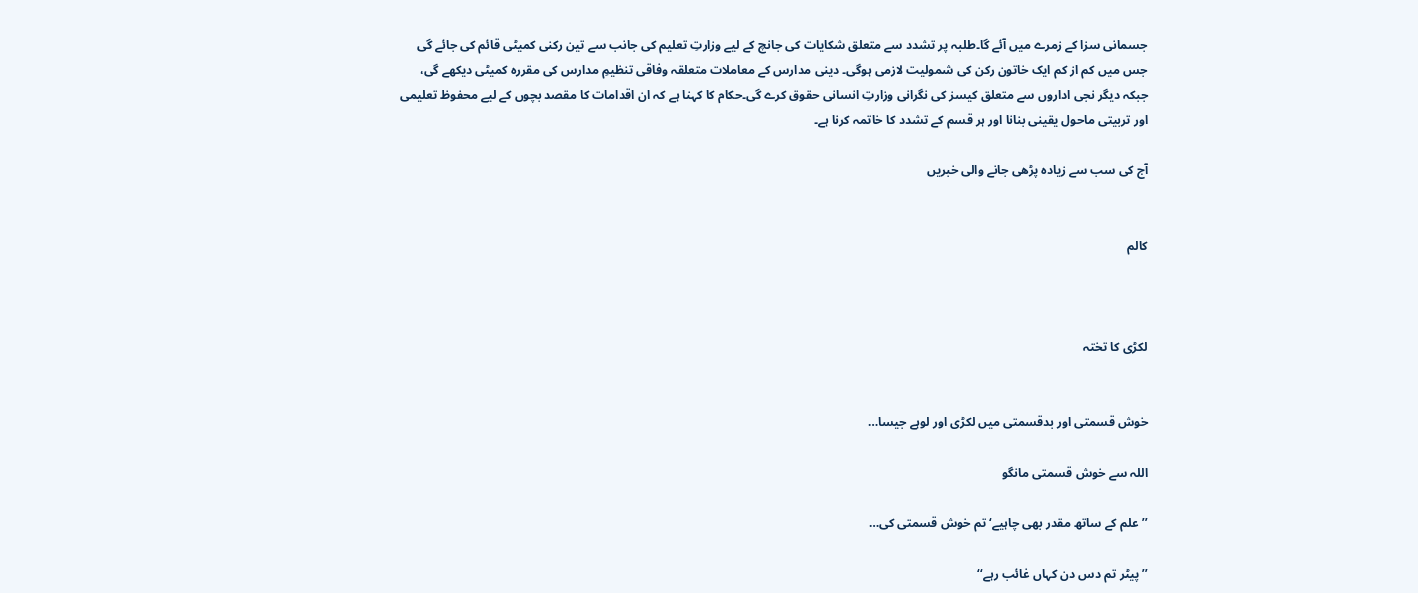جسمانی سزا کے زمرے میں آئے گا۔طلبہ پر تشدد سے متعلق شکایات کی جانچ کے لیے وزارتِ تعلیم کی جانب سے تین رکنی کمیٹی قائم کی جائے گی جس میں کم از کم ایک خاتون رکن کی شمولیت لازمی ہوگی۔ دینی مدارس کے معاملات متعلقہ وفاقی تنظیمِ مدارس کی مقررہ کمیٹی دیکھے گی، جبکہ دیگر نجی اداروں سے متعلق کیسز کی نگرانی وزارتِ انسانی حقوق کرے گی۔حکام کا کہنا ہے کہ ان اقدامات کا مقصد بچوں کے لیے محفوظ تعلیمی اور تربیتی ماحول یقینی بنانا اور ہر قسم کے تشدد کا خاتمہ کرنا ہے۔

آج کی سب سے زیادہ پڑھی جانے والی خبریں


کالم



لکڑی کا تختہ


خوش قسمتی اور بدقسمتی میں لکڑی اور لوہے جیسا…

اللہ سے خوش قسمتی مانگو

’’علم کے ساتھ مقدر بھی چاہیے‘ تم خوش قسمتی کی…

’’پیٹر تم دس دن کہاں غائب رہے‘‘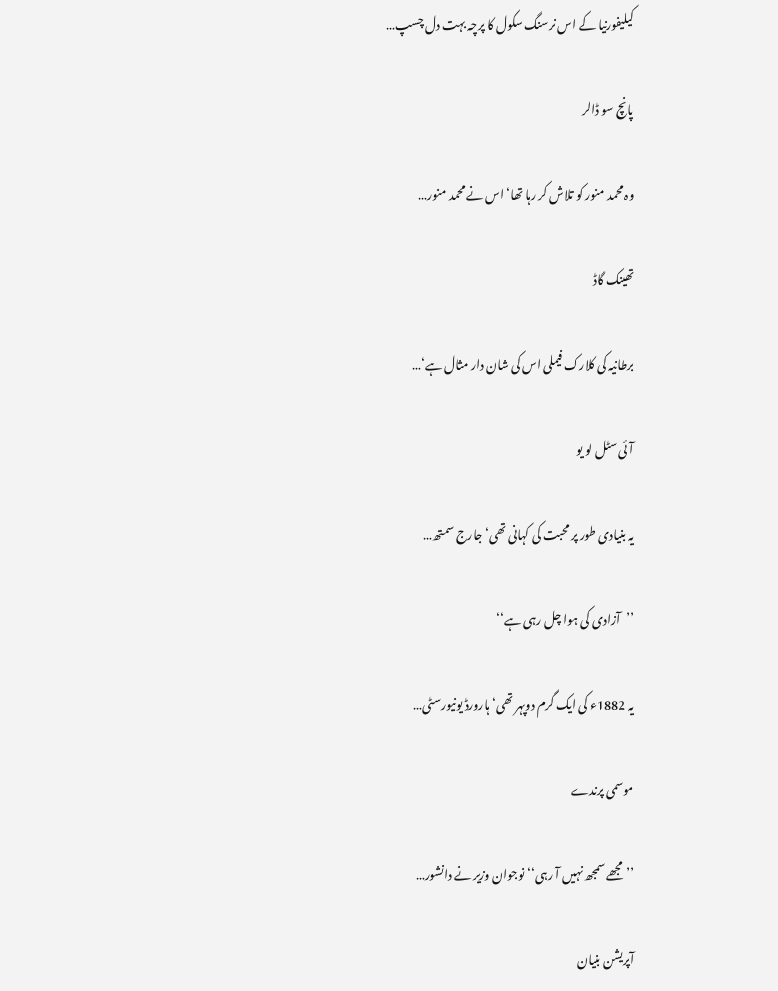کیلیفورنیا کے اس نرسنگ سکول کا پرچہ بہت دل چسپ…

پانچ سو ڈالر

وہ محمد منور کو تلاش کر رہا تھا‘ اس نے محمد منور…

تھینک گاڈ

برطانیہ کی کلارک فیملی اس کی شان دار مثال ہے‘…

آئی سٹل لو یو

یہ بنیادی طور پر محبت کی کہانی تھی‘ جارج سمتھ…

’’آزادی کی ہوا چل رہی ہے‘‘

یہ 1882ء کی ایک گرم دوپہر تھی‘ ہارورڈ یونیورسٹی…

موسمی پرندے

’’ مجھے سمجھ نہیں آ رہی‘‘ نوجوان وزیر نے دانشور…

آپریشن بنیان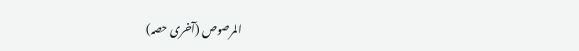المرصوص (آخری حصہ)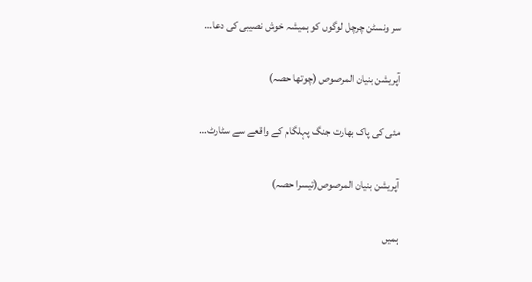سر ونسٹن چرچل لوگوں کو ہمیشہ خوش نصیبی کی دعا…

آپریشن بنیان المرصوص (چوتھا حصہ)

مئی کی پاک بھارت جنگ پہلگام کے واقعے سے سٹارٹ…

آپریشن بنیان المرصوص(تیسرا حصہ)

ہمیں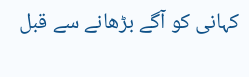کہانی کو آگے بڑھانے سے قبل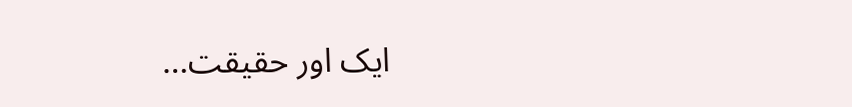ایک اور حقیقت…